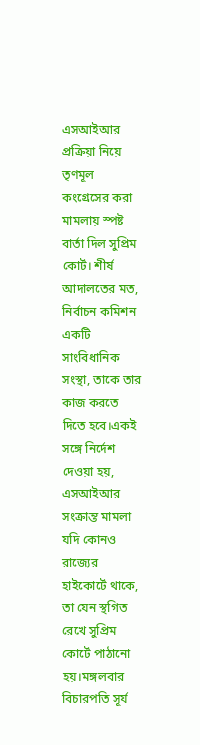এসআইআর প্রক্রিয়া নিয়ে তৃণমূল কংগ্রেসের করা মামলায় স্পষ্ট বার্তা দিল সুপ্রিম কোর্ট। শীর্ষ আদালতের মত, নির্বাচন কমিশন একটি সাংবিধানিক সংস্থা, তাকে তার কাজ করতে দিতে হবে।একই সঙ্গে নির্দেশ দেওয়া হয়, এসআইআর সংক্রান্ত মামলা যদি কোনও রাজ্যের হাইকোর্টে থাকে, তা যেন স্থগিত রেখে সুপ্রিম কোর্টে পাঠানো হয়।মঙ্গলবার বিচারপতি সূর্য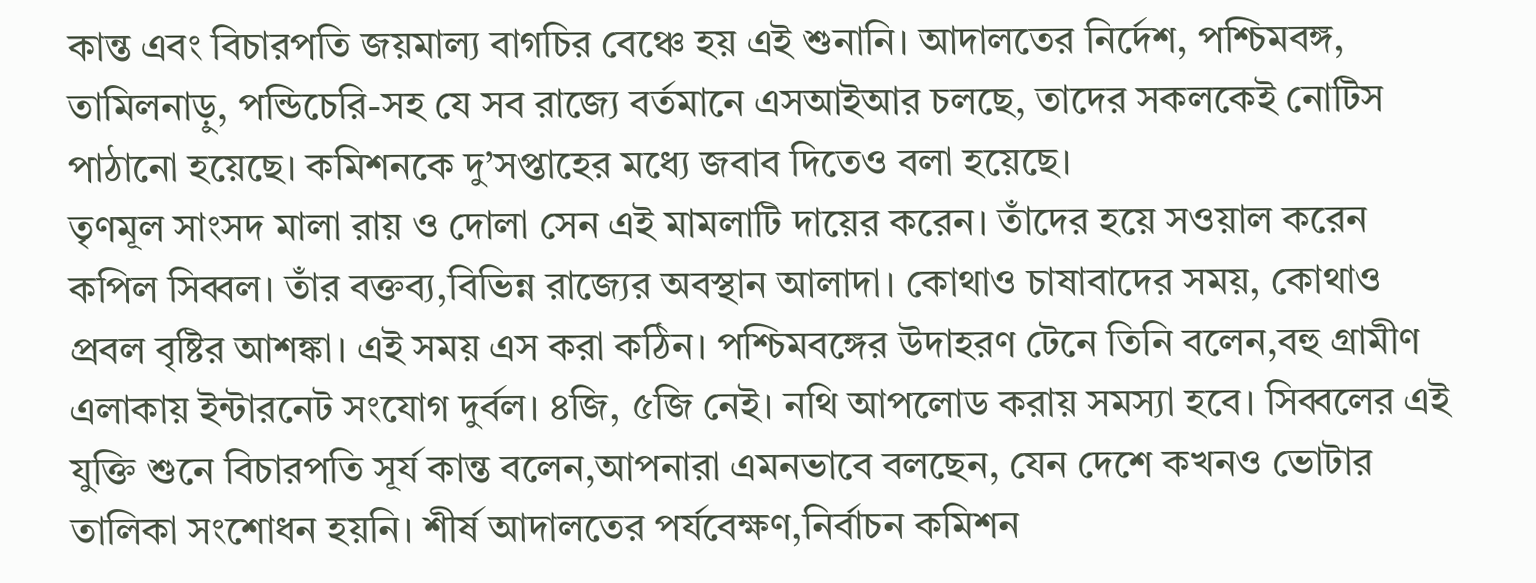কান্ত এবং বিচারপতি জয়মাল্য বাগচির বেঞ্চে হয় এই শুনানি। আদালতের নির্দেশ, পশ্চিমবঙ্গ, তামিলনাড়ু, পন্ডিচেরি-সহ যে সব রাজ্যে বর্তমানে এসআইআর চলছে, তাদের সকলকেই নোটিস পাঠানো হয়েছে। কমিশনকে দু’সপ্তাহের মধ্যে জবাব দিতেও বলা হয়েছে।
তৃণমূল সাংসদ মালা রায় ও দোলা সেন এই মামলাটি দায়ের করেন। তাঁদের হয়ে সওয়াল করেন কপিল সিব্বল। তাঁর বক্তব্য,বিভিন্ন রাজ্যের অবস্থান আলাদা। কোথাও চাষাবাদের সময়, কোথাও প্রবল বৃষ্টির আশঙ্কা। এই সময় এস করা কঠিন। পশ্চিমবঙ্গের উদাহরণ টেনে তিনি বলেন,বহু গ্রামীণ এলাকায় ইন্টারনেট সংযোগ দুর্বল। ৪জি, ৫জি নেই। নথি আপলোড করায় সমস্যা হবে। সিব্বলের এই যুক্তি শুনে বিচারপতি সূর্য কান্ত বলেন,আপনারা এমনভাবে বলছেন, যেন দেশে কখনও ভোটার তালিকা সংশোধন হয়নি। শীর্ষ আদালতের পর্যবেক্ষণ,নির্বাচন কমিশন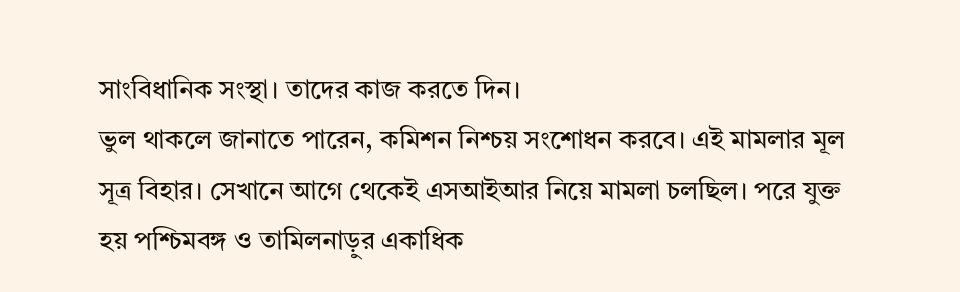সাংবিধানিক সংস্থা। তাদের কাজ করতে দিন।
ভুল থাকলে জানাতে পারেন, কমিশন নিশ্চয় সংশোধন করবে। এই মামলার মূল সূত্র বিহার। সেখানে আগে থেকেই এসআইআর নিয়ে মামলা চলছিল। পরে যুক্ত হয় পশ্চিমবঙ্গ ও তামিলনাড়ুর একাধিক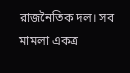রাজনৈতিক দল। সব মামলা একত্র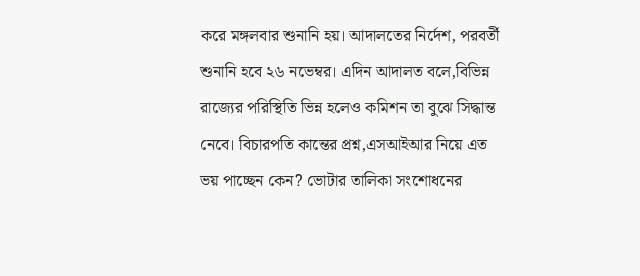করে মঙ্গলবার শুনানি হয়। আদালতের নির্দেশ, পরবর্তী শুনানি হবে ২৬ নভেম্বর। এদিন আদালত বলে,বিভিন্ন রাজ্যের পরিস্থিতি ভিন্ন হলেও কমিশন তা বুঝে সিদ্ধান্ত নেবে। বিচারপতি কান্তের প্রশ্ন,এসআইআর নিয়ে এত ভয় পাচ্ছেন কেন? ভোটার তালিকা সংশোধনের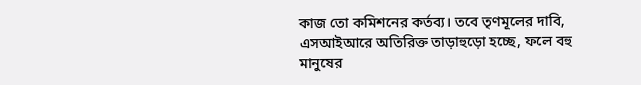কাজ তো কমিশনের কর্তব্য। তবে তৃণমূলের দাবি, এসআইআরে অতিরিক্ত তাড়াহুড়ো হচ্ছে, ফলে বহু মানুষের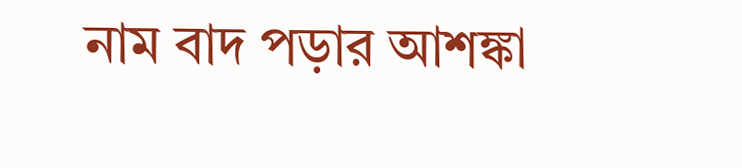নাম বাদ পড়ার আশঙ্কা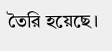তৈরি হয়েছে।